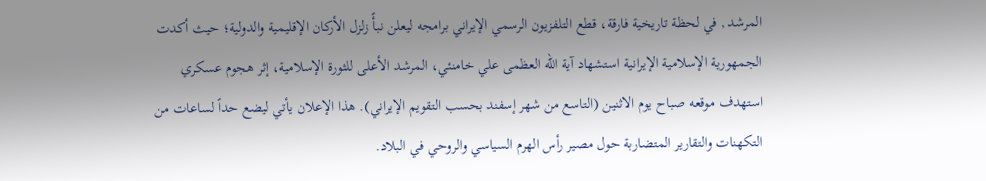المرشد , في لحظة تاريخية فارقة، قطع التلفزيون الرسمي الإيراني برامجه ليعلن نبأً زلزل الأركان الإقليمية والدولية؛ حيث أكدت الجمهورية الإسلامية الإيرانية استشهاد آية الله العظمى علي خامنئي، المرشد الأعلى للثورة الإسلامية، إثر هجوم عسكري استهدف موقعه صباح يوم الاثنين (التاسع من شهر إسفند بحسب التقويم الإيراني). هذا الإعلان يأتي ليضع حداً لساعات من التكهنات والتقارير المتضاربة حول مصير رأس الهرم السياسي والروحي في البلاد.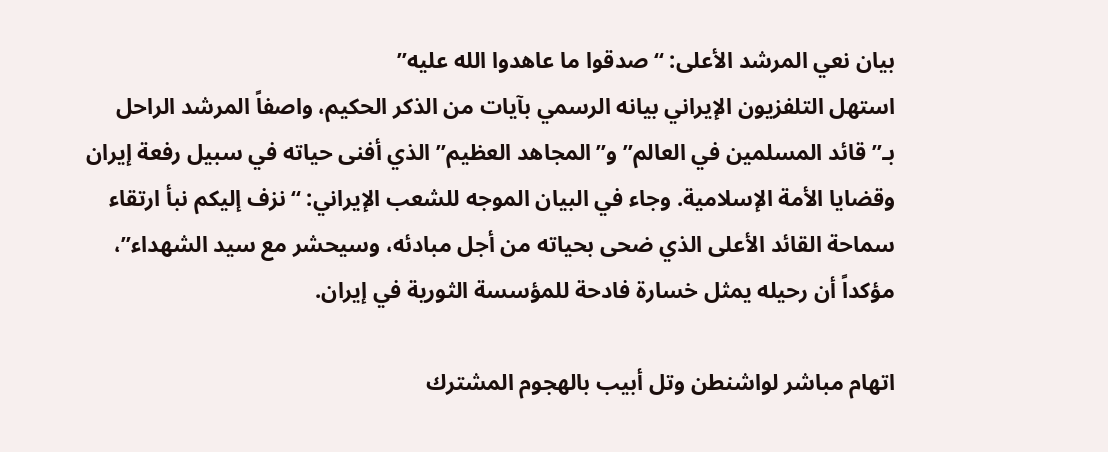بيان نعي المرشد الأعلى: “صدقوا ما عاهدوا الله عليه”
استهل التلفزيون الإيراني بيانه الرسمي بآيات من الذكر الحكيم، واصفاً المرشد الراحل بـ”قائد المسلمين في العالم” و”المجاهد العظيم” الذي أفنى حياته في سبيل رفعة إيران وقضايا الأمة الإسلامية. وجاء في البيان الموجه للشعب الإيراني: “نزف إليكم نبأ ارتقاء سماحة القائد الأعلى الذي ضحى بحياته من أجل مبادئه، وسيحشر مع سيد الشهداء”، مؤكداً أن رحيله يمثل خسارة فادحة للمؤسسة الثورية في إيران.

اتهام مباشر لواشنطن وتل أبيب بالهجوم المشترك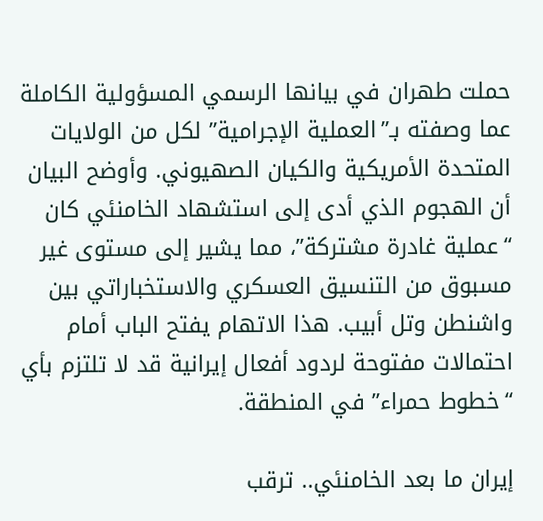حملت طهران في بيانها الرسمي المسؤولية الكاملة عما وصفته بـ”العملية الإجرامية” لكل من الولايات المتحدة الأمريكية والكيان الصهيوني. وأوضح البيان أن الهجوم الذي أدى إلى استشهاد الخامنئي كان “عملية غادرة مشتركة”، مما يشير إلى مستوى غير مسبوق من التنسيق العسكري والاستخباراتي بين واشنطن وتل أبيب. هذا الاتهام يفتح الباب أمام احتمالات مفتوحة لردود أفعال إيرانية قد لا تلتزم بأي “خطوط حمراء” في المنطقة.

إيران ما بعد الخامنئي.. ترقب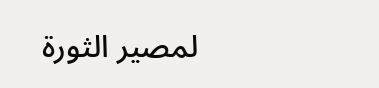لمصير الثورة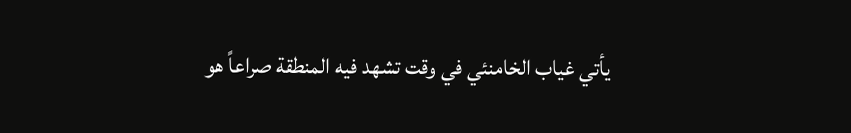يأتي غياب الخامنئي في وقت تشهد فيه المنطقة صراعاً هو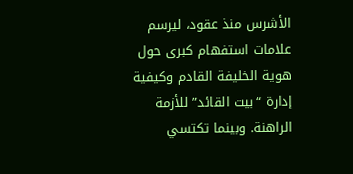الأشرس منذ عقود، ليرسم علامات استفهام كبرى حول هوية الخليفة القادم وكيفية إدارة “بيت القائد” للأزمة الراهنة. وبينما تكتسي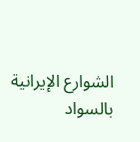الشوارع الإيرانية بالسواد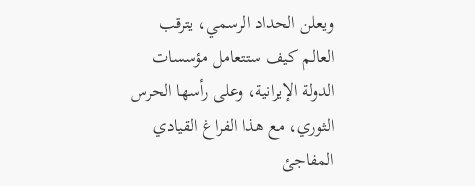ويعلن الحداد الرسمي، يترقب العالم كيف ستتعامل مؤسسات الدولة الإيرانية، وعلى رأسها الحرس الثوري، مع هذا الفراغ القيادي المفاجئ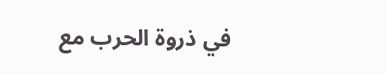في ذروة الحرب مع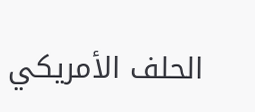الحلف الأمريكي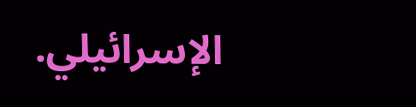الإسرائيلي.